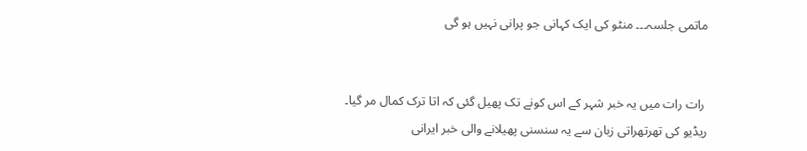ماتمی جلسہ۔۔۔ منٹو کی ایک کہانی جو پرانی نہیں ہو گی


 رات رات میں یہ خبر شہر کے اس کونے تک پھیل گئی کہ اتا ترک کمال مر گیا۔ ریڈیو کی تھرتھراتی زبان سے یہ سنسنی پھیلانے والی خبر ایرانی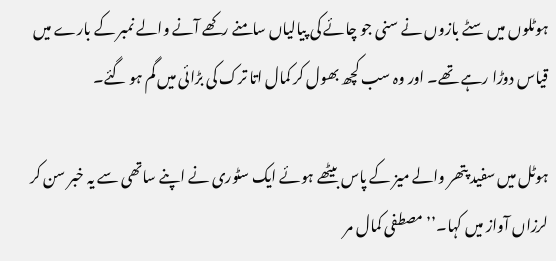ہوٹلوں میں سٹے بازوں نے سنی جو چائے کی پیالیاں سامنے رکھے آنے والے نمبر کے بارے میں قیاس دوڑا رہے تھے۔ اور وہ سب کچھ بھول کر کمال اتا ترک کی بڑائی میں گم ہو گئے۔

ہوٹل میں سفید پتھر والے میز کے پاس بیٹھے ہوئے ایک سٹوری نے اپنے ساتھی سے یہ خبر سن کر لرزاں آواز میں کہا۔’’ مصطفی کمال مر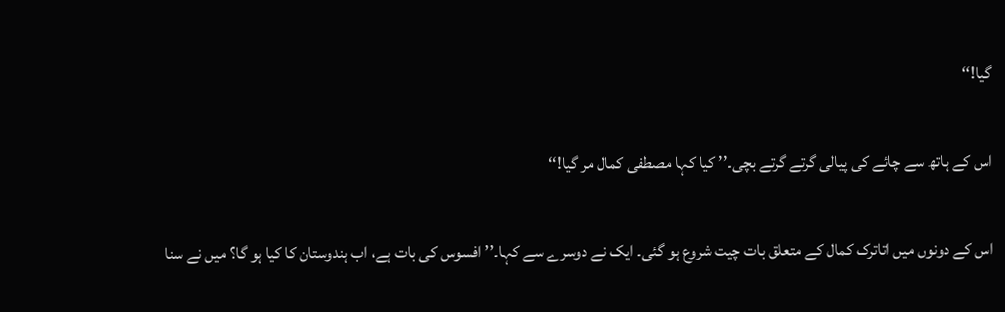گیا!‘‘

اس کے ہاتھ سے چائے کی پیالی گرتے گرتے بچی۔’’ کیا کہا مصطفی کمال مر گیا!‘‘

اس کے دونوں میں اتاترک کمال کے متعلق بات چیت شروع ہو گئی۔ ایک نے دوسرے سے کہا۔’’ افسوس کی بات ہے، اب ہندوستان کا کیا ہو گا؟ میں نے سنا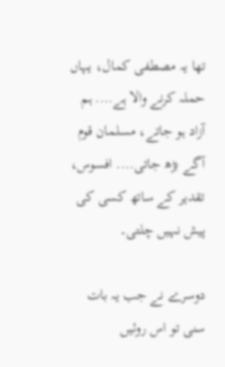تھا یہ مصطفی کمال، یہاں حملہ کرنے والا ہے…. ہم آزاد ہو جاتے، مسلمان قوم آگے بڑھ جاتی…. افسوس، تقدیر کے ساتھ کسی کی پیش نہیں چلتی۔

دوسرے نے جب یہ بات سنی تو اس روئیں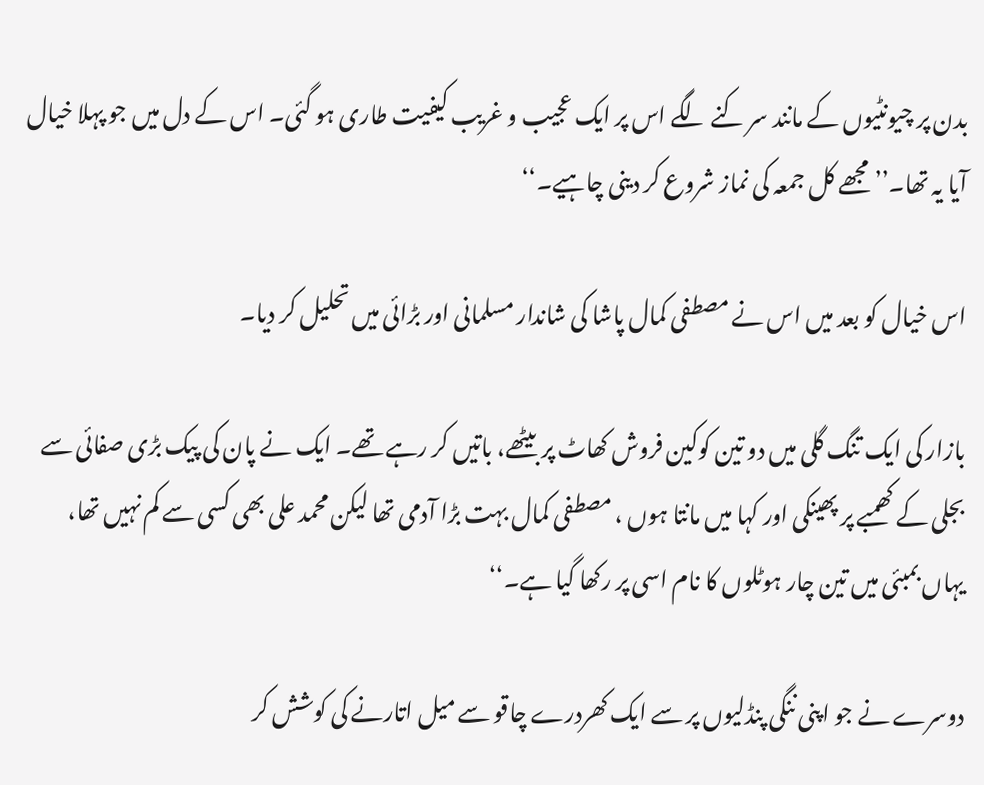بدن پر چیونٹیوں کے مانند سر کنے لگے اس پر ایک عجیب و غریب کیفیت طاری ہو گئی۔ اس کے دل میں جو پہلا خیال آیا یہ تھا۔’’ مجھے کل جمعہ کی نماز شروع کر دینی چاہیے۔‘‘

اس خیال کو بعد میں اس نے مصطفی کمال پاشا کی شاندار مسلمانی اور بڑائی میں تحلیل کر دیا۔

بازار کی ایک تنگ گلی میں دو تین کوکین فروش کھاٹ پر بیٹھے، باتیں کر رہے تھے۔ ایک نے پان کی پیک بڑی صفائی سے بجلی کے کھمبے پر پھینکی اور کہا میں مانتا ہوں ، مصطفی کمال بہت بڑا آدمی تھا لیکن محمد علی بھی کسی سے کم نہیں تھا، یہاں بمبئی میں تین چار ہوٹلوں کا نام اسی پر رکھا گیا ہے۔‘‘

دوسرے نے جو اپنی ننگی پنڈلیوں پر سے ایک کھردرے چاقو سے میل اتارنے کی کوشش کر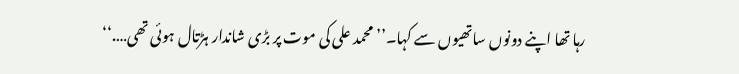رہا تھا اپنے دونوں ساتھیوں سے کہا۔’’ محمد علی کی موت پر بڑی شاندار ہڑتال ہوئی تھی….‘‘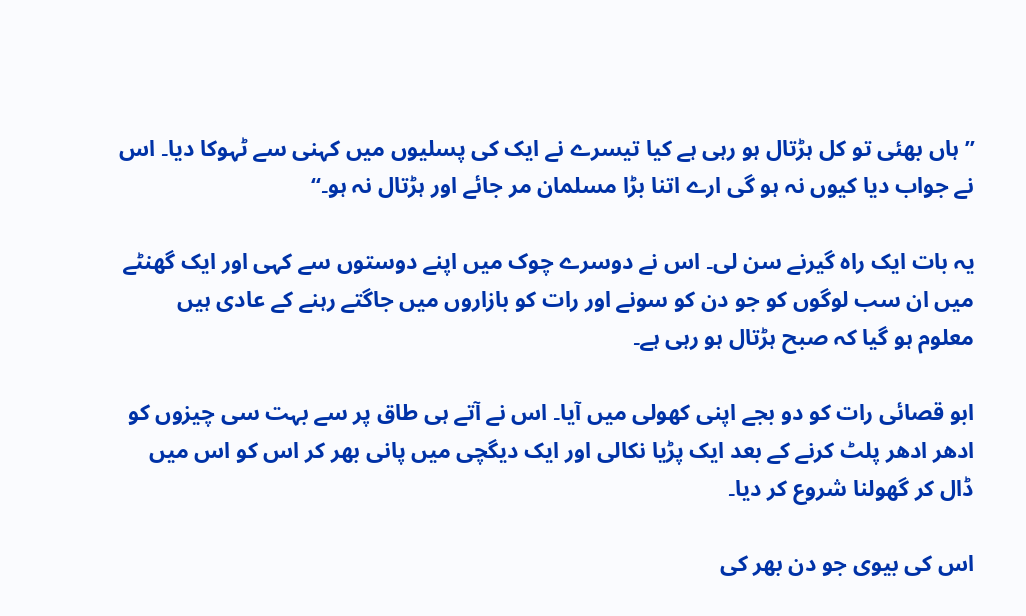’’ ہاں بھئی تو کل ہڑتال ہو رہی ہے کیا تیسرے نے ایک کی پسلیوں میں کہنی سے ٹہوکا دیا۔ اس نے جواب دیا کیوں نہ ہو گی ارے اتنا بڑا مسلمان مر جائے اور ہڑتال نہ ہو۔‘‘

یہ بات ایک راہ گیرنے سن لی۔ اس نے دوسرے چوک میں اپنے دوستوں سے کہی اور ایک گھنٹے میں ان سب لوگوں کو جو دن کو سونے اور رات کو بازاروں میں جاگتے رہنے کے عادی ہیں معلوم ہو گیا کہ صبح ہڑتال ہو رہی ہے۔

ابو قصائی رات کو دو بجے اپنی کھولی میں آیا۔ اس نے آتے ہی طاق پر سے بہت سی چیزوں کو ادھر ادھر پلٹ کرنے کے بعد ایک پڑیا نکالی اور ایک دیگچی میں پانی بھر کر اس کو اس میں ڈال کر گھولنا شروع کر دیا۔

اس کی بیوی جو دن بھر کی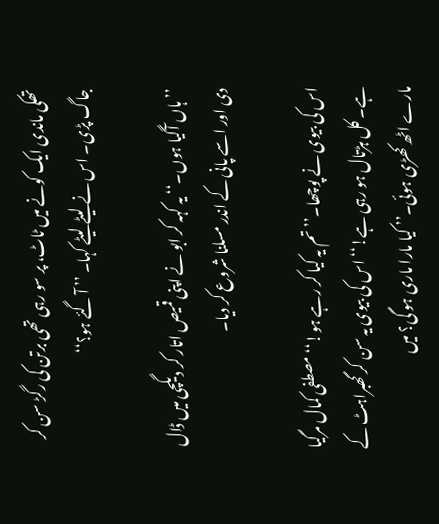تھکی ماندی ایک کونے میں ٹاٹ، پر سو رہی تھی برتن کی رگڑ سن کر جاگ پڑی۔ اس نے لیٹے لیٹے کہا۔ ’’ آ گئے ہو؟‘‘

’’ ہاں آگیا ہوں۔‘‘ یہ کہہ کر ابو نے اپنی قمیص اتار کر دیگچی میں ڈال دی اور اسے پانی کے اندر مسلنا شروع کر دیا۔

اس کی بیوی نے پوچھا۔’’ تم یہ کیا کر رہے ہو!‘‘ مصطفی کمال مرگیا ہے۔ کل ہڑتال ہو رہی ہے!‘‘ اس کی بیوی یہ سن کر گھبراہٹ کے مارے اٹھ کھڑی ہوئی۔’’ کیا مارا ماری ہو گی؟ میں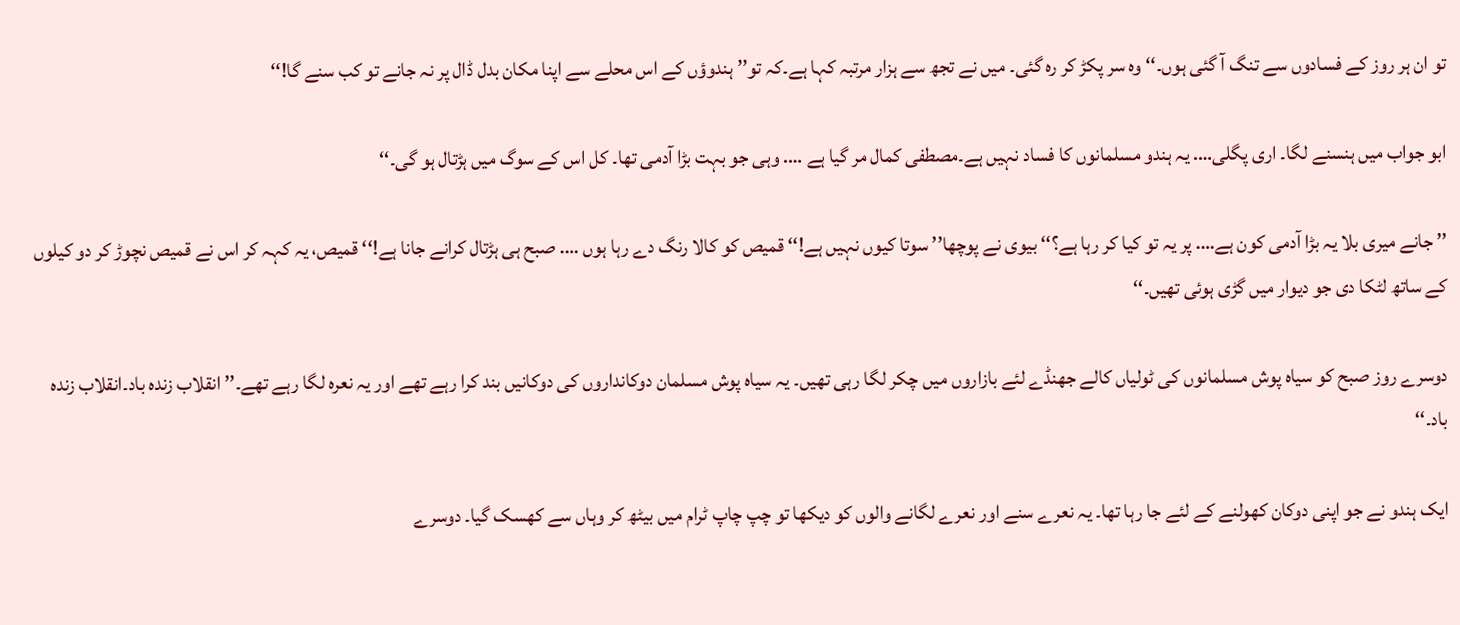تو ان ہر روز کے فسادوں سے تنگ آ گئی ہوں۔‘‘ وہ سر پکڑ کر رہ گئی۔ میں نے تجھ سے ہزار مرتبہ کہا ہے۔کہ تو’’ ہندوؤں کے اس محلے سے اپنا مکان بدل ڈال پر نہ جانے تو کب سنے گا!‘‘

ابو جواب میں ہنسنے لگا۔ اری پگلی…. یہ ہندو مسلمانوں کا فساد نہیں ہے۔مصطفی کمال مر گیا ہے …. وہی جو بہت بڑا آدمی تھا۔ کل اس کے سوگ میں ہڑتال ہو گی۔‘‘

’’ جانے میری بلا یہ بڑا آدمی کون ہے…. پر یہ تو کیا کر رہا ہے؟‘‘ بیوی نے پوچھا’’ سوتا کیوں نہیں ہے!‘‘ قمیص کو کالا رنگ دے رہا ہوں …. صبح ہی ہڑتال کرانے جانا ہے!‘‘ قمیص، یہ کہہ کر اس نے قمیص نچوڑ کر دو کیلوں کے ساتھ لٹکا دی جو دیوار میں گڑی ہوئی تھیں۔‘‘

دوسرے روز صبح کو سیاہ پوش مسلمانوں کی ٹولیاں کالے جھنڈے لئے بازاروں میں چکر لگا رہی تھیں۔ یہ سیاہ پوش مسلمان دوکانداروں کی دوکانیں بند کرا رہے تھے اور یہ نعرہ لگا رہے تھے۔’’ انقلاب زندہ باد۔انقلاب زندہ باد۔‘‘

ایک ہندو نے جو اپنی دوکان کھولنے کے لئے جا رہا تھا۔ یہ نعرے سنے اور نعرے لگانے والوں کو دیکھا تو چپ چاپ ٹرام میں بیٹھ کر وہاں سے کھسک گیا۔ دوسرے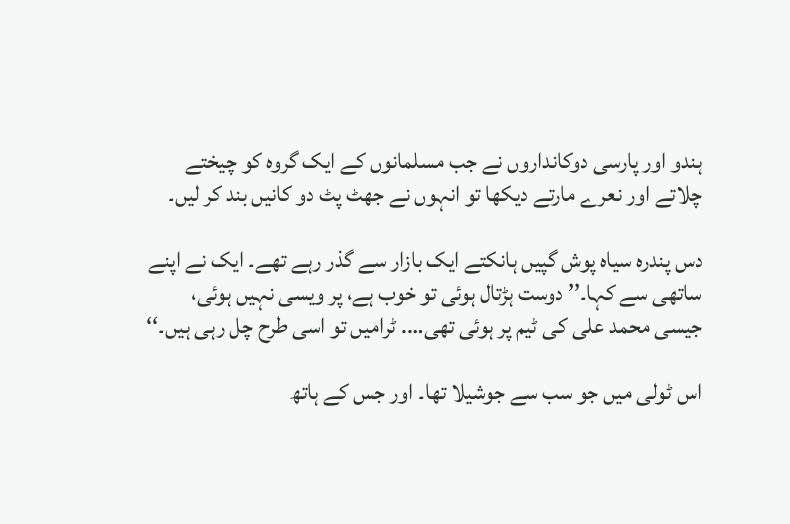ہندو اور پارسی دوکانداروں نے جب مسلمانوں کے ایک گروہ کو چیختے چلاتے اور نعرے مارتے دیکھا تو انہوں نے جھٹ پٹ دو کانیں بند کر لیں۔

دس پندرہ سیاہ پوش گپیں ہانکتے ایک بازار سے گذر رہے تھے۔ ایک نے اپنے ساتھی سے کہا۔’’ دوست ہڑتال ہوئی تو خوب ہے، پر ویسی نہیں ہوئی، جیسی محمد علی کی ٹیم پر ہوئی تھی…. ٹرامیں تو اسی طرح چل رہی ہیں۔‘‘

اس ٹولی میں جو سب سے جوشیلا تھا۔ اور جس کے ہاتھ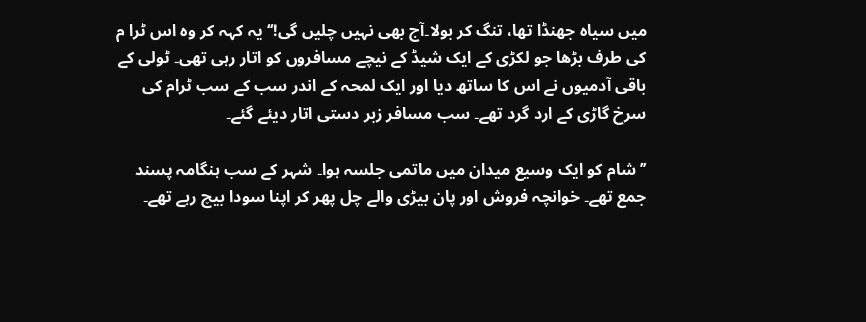میں سیاہ جھنڈا تھا، تنگ کر بولا۔آج بھی نہیں چلیں گی!‘‘ یہ کہہ کر وہ اس ٹرا م کی طرف بڑھا جو لکڑی کے ایک شیڈ کے نیچے مسافروں کو اتار رہی تھی۔ ٹولی کے باقی آدمیوں نے اس کا ساتھ دیا اور ایک لمحہ کے اندر سب کے سب ٹرام کی سرخ گاڑی کے ارد گرد تھے۔ سب مسافر زبر دستی اتار دیئے گئے۔

’’ شام کو ایک وسیع میدان میں ماتمی جلسہ ہوا۔ شہر کے سب ہنگامہ پسند جمع تھے۔ خوانچہ فروش اور پان بیڑی والے چل پھر کر اپنا سودا بیچ رہے تھے۔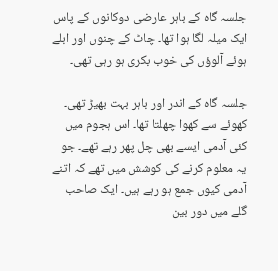جلسہ گاہ کے باہر عارضی دوکانوں کے پاس ایک میلہ لگا ہوا تھا۔ چاٹ کے چنوں اور ابلے ہوئے آلوؤں کی خوب بکری ہو رہی تھی۔

جلسہ گاہ کے اندر اور باہر بہت بھیڑ تھی۔ کھوئے سے کھوا چھلتا تھا۔ اس ہجوم میں کئی آدمی ایسے بھی چل پھر رہے تھے۔ جو یہ معلوم کرنے کی کوشش میں تھے کہ اتنے آدمی کیوں جمع ہو رہے ہیں۔ ایک صاحب گلے میں دور بین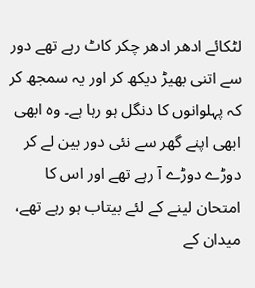لٹکائے ادھر ادھر چکر کاٹ رہے تھے دور سے اتنی بھیڑ دیکھ کر اور یہ سمجھ کر کہ پہلوانوں کا دنگل ہو رہا ہے۔ وہ ابھی ابھی اپنے گھر سے نئی دور بین لے کر دوڑے دوڑے آ رہے تھے اور اس کا امتحان لینے کے لئے بیتاب ہو رہے تھے، میدان کے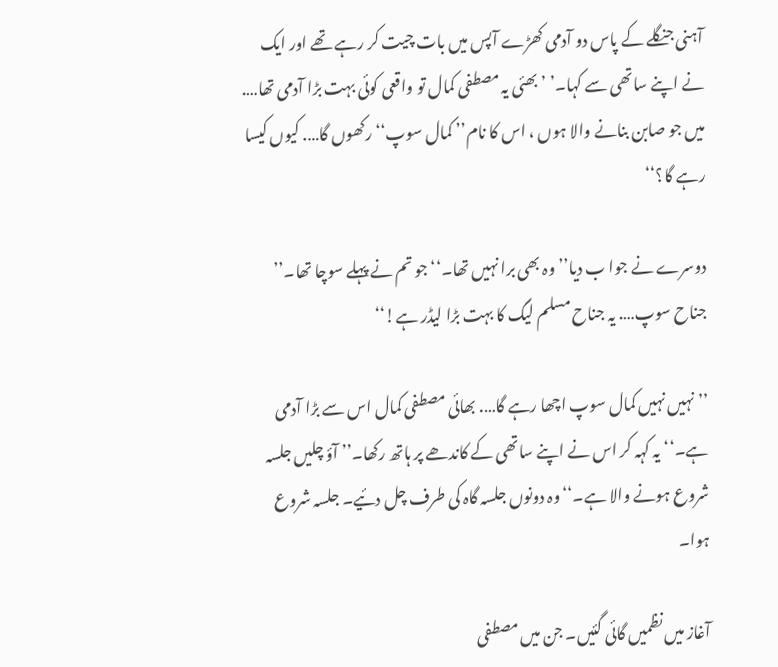آہنی جنگلے کے پاس دو آدمی کھڑے آپس میں بات چیت کر رہے تھے اور ایک نے اپنے ساتھی سے کہا۔’ ’بھئی یہ مصطفی کمال تو واقعی کوئی بہت بڑا آدمی تھا…. میں جو صابن بنانے والا ہوں ، اس کا نام’’ کمال سوپ‘‘ رکھوں گا…. کیوں کیسا رہے گا؟‘‘

دوسرے نے جوا ب دیا’’ وہ بھی برا نہیں تھا۔‘‘ جو تم نے پہلے سوچا تھا۔’’ جناح سوپ…. یہ جناح مسلم لیگ کا بہت بڑا لیڈر ہے!‘‘

’’ نہیں نہیں کمال سوپ اچھا رہے گا…. بھائی مصطفی کمال اس سے بڑا آدمی ہے۔‘‘ یہ کہہ کر اس نے اپنے ساتھی کے کاندھے پر ہاتھ رکھا۔’’ آؤ چلیں جلسہ شروع ہونے والا ہے۔‘‘وہ دونوں جلسہ گاہ کی طرف چل دئیے۔ جلسہ شروع ہوا۔

آغاز میں نظمیں گائی گئیں۔ جن میں مصطفی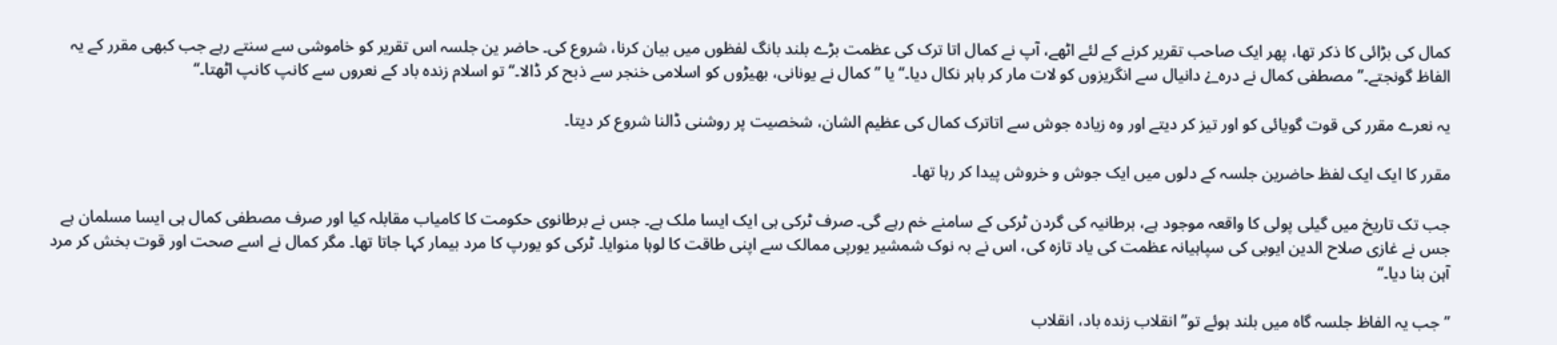کمال کی بڑائی کا ذکر تھا، پھر ایک صاحب تقریر کرنے کے لئے اٹھے، آپ نے کمال اتا ترک کی عظمت بڑے بلند بانگ لفظوں میں بیان کرنا، شروع کی۔ حاضر ین جلسہ اس تقریر کو خاموشی سے سنتے رہے جب کبھی مقرر کے یہ الفاظ گونجتے۔’’ مصطفی کمال نے درہ_¿ دانیال سے انگریزوں کو لات مار کر باہر نکال دیا۔‘‘ یا ’’ کمال نے یونانی، بھیڑوں کو اسلامی خنجر سے ذبح کر ڈالا۔‘‘ تو اسلام زندہ باد کے نعروں سے کانپ کانپ اٹھتا۔‘‘

یہ نعرے مقرر کی قوت گویائی کو اور تیز کر دیتے اور وہ زیادہ جوش سے اتاترک کمال کی عظیم الشان، شخصیت پر روشنی ڈالنا شروع کر دیتا۔

مقرر کا ایک ایک لفظ حاضرین جلسہ کے دلوں میں ایک جوش و خروش پیدا کر رہا تھا۔

جب تک تاریخ میں گیلی پولی کا واقعہ موجود ہے، برطانیہ کی گردن ٹرکی کے سامنے خم رہے گی۔ صرف ٹرکی ہی ایک ایسا ملک ہے۔ جس نے برطانوی حکومت کا کامیاب مقابلہ کیا اور صرف مصطفی کمال ہی ایسا مسلمان ہے جس نے غازی صلاح الدین ایوبی کی سپاہیانہ عظمت کی یاد تازہ کی، اس نے بہ نوک شمشیر یورپی ممالک سے اپنی طاقت کا لوہا منوایا۔ ٹرکی کو یورپ کا مرد بیمار کہا جاتا تھا۔ مگر کمال نے اسے صحت اور قوت بخش کر مرد آہن بنا دیا۔‘‘

’’ جب یہ الفاظ جلسہ گاہ میں بلند ہوئے تو’’ انقلاب زندہ باد، انقلاب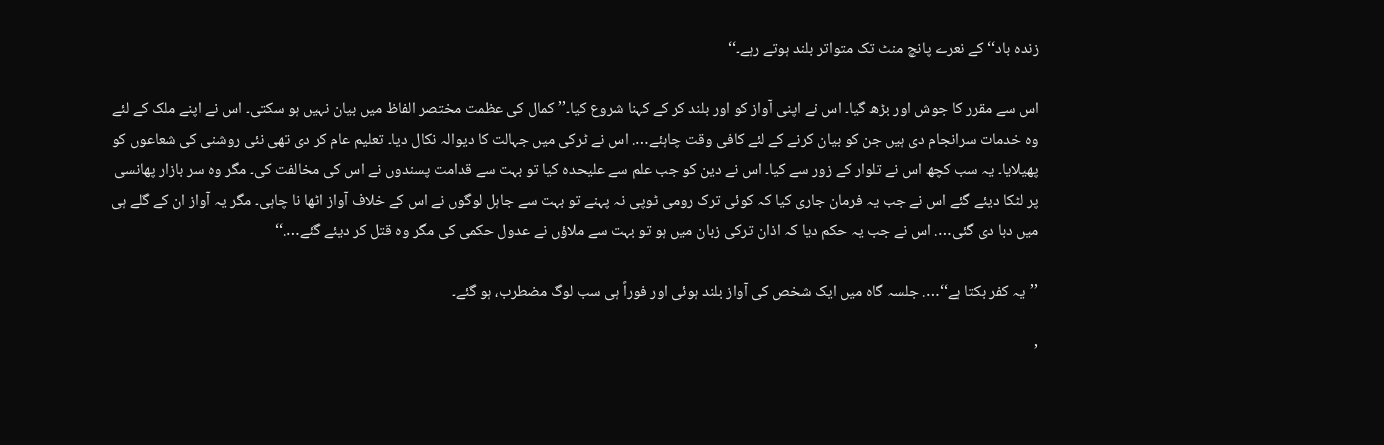زندہ باد‘‘ کے نعرے پانچ منٹ تک متواتر بلند ہوتے رہے۔‘‘

اس سے مقرر کا جوش اور بڑھ گیا۔ اس نے اپنی آواز کو اور بلند کر کے کہنا شروع کیا۔’’ کمال کی عظمت مختصر الفاظ میں بیان نہیں ہو سکتی۔ اس نے اپنے ملک کے لئے وہ خدمات سرانجام دی ہیں جن کو بیان کرنے کے لئے کافی وقت چاہئے…. اس نے ٹرکی میں جہالت کا دیوالہ نکال دیا۔ تعلیم عام کر دی تھی نئی روشنی کی شعاعوں کو پھیلایا۔ یہ سب کچھ اس نے تلوار کے زور سے کیا۔ اس نے دین کو جب علم سے علیحدہ کیا تو بہت سے قدامت پسندوں نے اس کی مخالفت کی۔ مگر وہ سر بازار پھانسی پر لٹکا دیئے گئے اس نے جب یہ فرمان جاری کیا کہ کوئی ترک رومی ٹوپی نہ پہنے تو بہت سے جاہل لوگوں نے اس کے خلاف آواز اٹھا نا چاہی۔ مگر یہ آواز ان کے گلے ہی میں دبا دی گئی…. اس نے جب یہ حکم دیا کہ اذان ترکی زبان میں ہو تو بہت سے ملاؤں نے عدول حکمی کی مگر وہ قتل کر دیئے گئے….‘‘

’’یہ کفر بکتا ہے‘‘…. جلسہ گاہ میں ایک شخص کی آواز بلند ہوئی اور فوراً ہی سب لوگ مضطرب، ہو گئے۔

’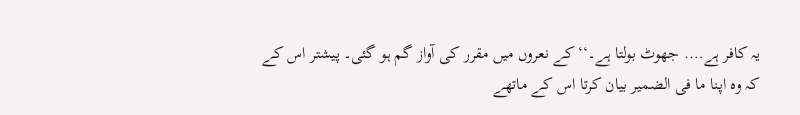یہ کافر ہے…. جھوٹ بولتا ہے۔‘‘ کے نعروں میں مقرر کی آواز گم ہو گئی۔ پیشتر اس کے کہ وہ اپنا ما فی الضمیر بیان کرتا اس کے ماتھے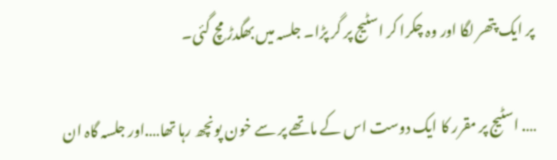پر ایک پتھر لگا اور وہ چکرا کر اسٹیج پر گر پڑا۔ جلسہ میں بھگدڑ مچ گئی۔

…. اسٹیج پر مقرر کا ایک دوست اس کے ماتھے پر سے خون پونچھ رہا تھا….اور جلسہ گاہ ان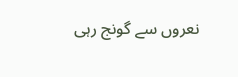نعروں سے گونج رہی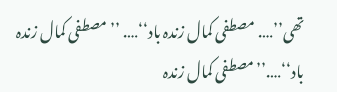تھی’’…. مصطفی کمال زندہ باد‘‘…. ’’ مصطفی کمال زندہ باد‘‘….’’مصطفی کمال زندہ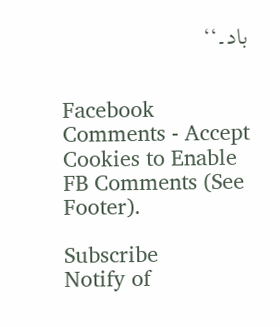باد۔‘‘


Facebook Comments - Accept Cookies to Enable FB Comments (See Footer).

Subscribe
Notify of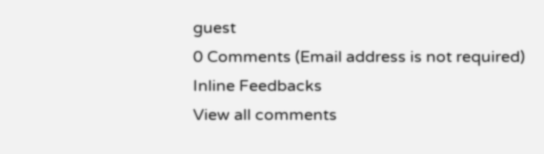guest
0 Comments (Email address is not required)
Inline Feedbacks
View all comments